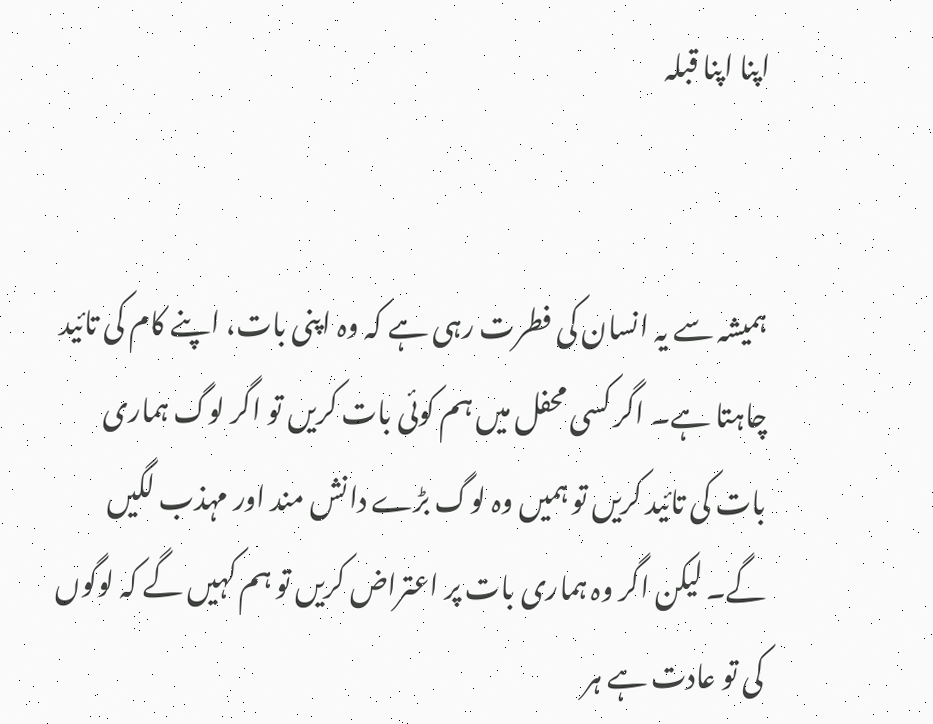اپنا اپنا قبلہ


ہمیشہ سے یہ انسان کی فطرت رہی ہے کہ وہ اپنی بات، اپنے کام کی تائید چاہتا ہے۔ اگر کسی محفل میں ہم کوئی بات کریں تو اگر لوگ ہماری بات کی تائید کریں تو ہمیں وہ لوگ بڑے دانش مند اور مہذب لگیں گے۔ لیکن اگر وہ ہماری بات پر اعتراض کریں تو ہم کہیں گے کہ لوگوں کی تو عادت ہے ہر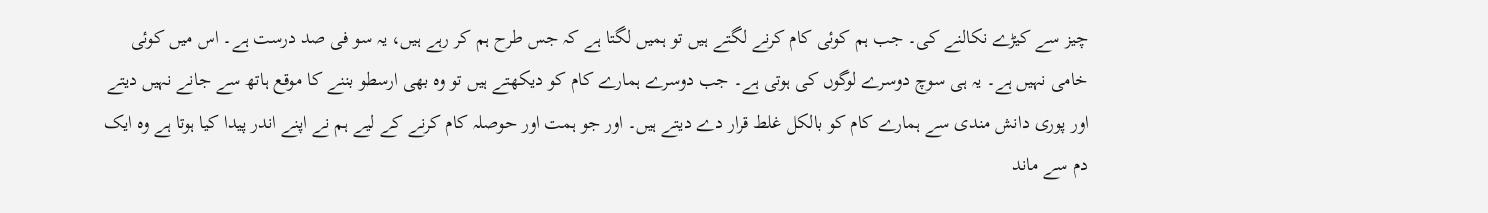چیز سے کیڑے نکالنے کی۔ جب ہم کوئی کام کرنے لگتے ہیں تو ہمیں لگتا ہے کہ جس طرح ہم کر رہے ہیں، یہ سو فی صد درست ہے۔ اس میں کوئی خامی نہیں ہے۔ یہ ہی سوچ دوسرے لوگوں کی ہوتی ہے۔ جب دوسرے ہمارے کام کو دیکھتے ہیں تو وہ بھی ارسطو بننے کا موقع ہاتھ سے جانے نہیں دیتے اور پوری دانش مندی سے ہمارے کام کو بالکل غلط قرار دے دیتے ہیں۔ اور جو ہمت اور حوصلہ کام کرنے کے لیے ہم نے اپنے اندر پیدا کیا ہوتا ہے وہ ایک دم سے ماند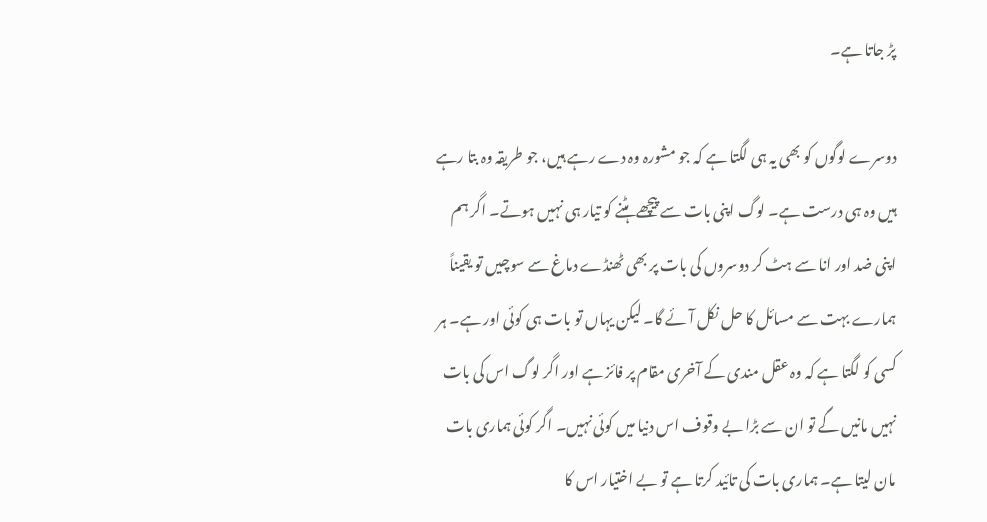پڑ جاتا ہے۔

دوسرے لوگوں کو بھی یہ ہی لگتا ہے کہ جو مشورہ وہ دے رہے ہیں، جو طریقہ وہ بتا رہے ہیں وہ ہی درست ہے۔ لوگ اپنی بات سے پیچھے ہٹنے کو تیار ہی نہیں ہوتے۔ اگر ہم اپنی ضد اور انا سے ہٹ کر دوسروں کی بات پر بھی ٹھنڈے دماغ سے سوچیں تو یقیناً ہمارے بہت سے مسائل کا حل نکل آئے گا۔ لیکن یہاں تو بات ہی کوئی اور ہے۔ ہر کسی کو لگتا ہے کہ وہ عقل مندی کے آخری مقام پر فائز ہے اور اگر لوگ اس کی بات نہیں مانیں گے تو ان سے بڑا بے وقوف اس دنیا میں کوئی نہیں۔ اگر کوئی ہماری بات مان لیتا ہے۔ ہماری بات کی تائید کرتا ہے تو بے اختیار اس کا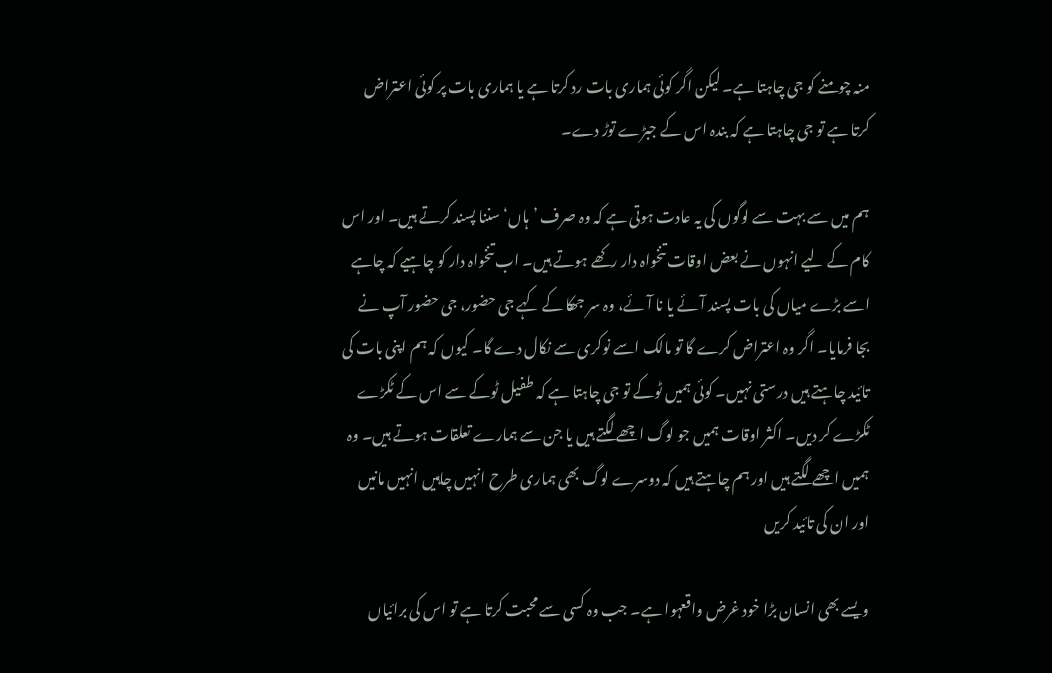منہ چومنے کو جی چاہتا ہے۔ لیکن اگر کوئی ہماری بات رد کرتا ہے یا ہماری بات پر کوئی اعتراض کرتا ہے تو جی چاہتا ہے کہ بندہ اس کے جبڑے توڑ دے۔

ہم میں سے بہت سے لوگوں کی یہ عادت ہوتی ہے کہ وہ صرف ’ہاں‘ سننا پسند کرتے ہیں۔ اور اس کام کے لیے انہوں نے بعض اوقات تنخواہ دار رکھے ہوتے ہیں۔ اب تنخواہ دار کو چاہیے کہ چاہے اسے بڑے میاں کی بات پسند آئے یا نا آئے، وہ سر جھکا کے کہے جی حضور، جی حضور آپ نے بجا فرمایا۔ اگر وہ اعتراض کرے گا تو مالک اسے نوکری سے نکال دے گا۔ کیوں کہ ہم اپنی بات کی تائید چاہتے ہیں درستی نہیں۔ کوئی ہمیں ٹوکے تو جی چاہتا ہے کہ طفیل ٹوکے سے اس کے ٹکڑے ٹکڑے کر دیں۔ اکثر اوقات ہمیں جو لوگ اچھے لگتے ہیں یا جن سے ہمارے تعلقات ہوتے ہیں۔ وہ ہمیں اچھے لگتے ہیں اور ہم چاہتے ہیں کہ دوسرے لوگ بھی ہماری طرح انہیں چاہیں انہیں مانیں اور ان کی تائید کریں

ویسے بھی انسان بڑا خود غرض واقعہوا ہے۔ جب وہ کسی سے محبت کرتا ہے تو اس کی برائیاں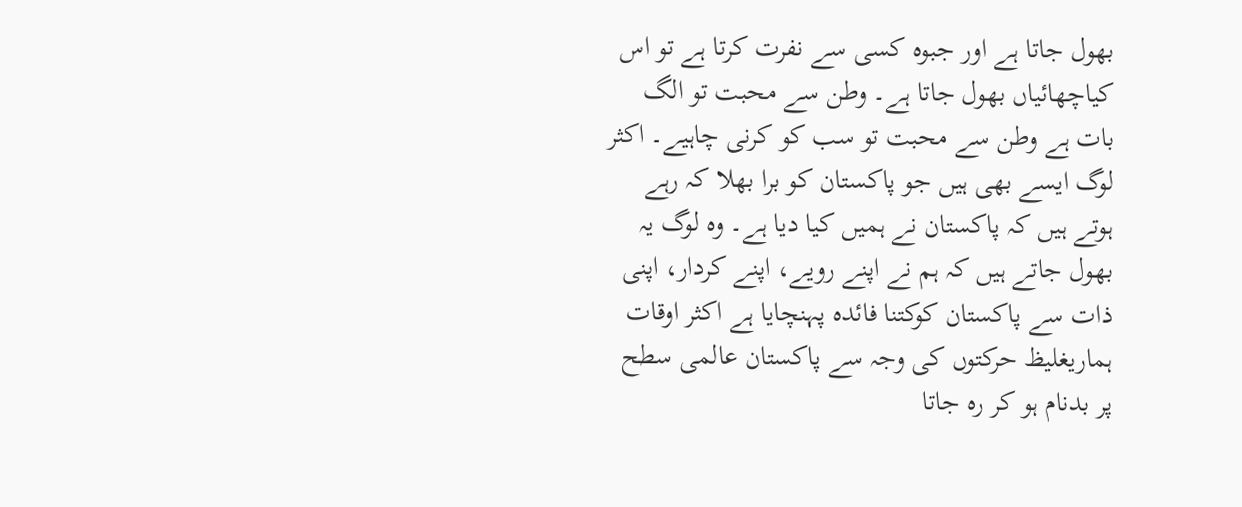بھول جاتا ہے اور جبوہ کسی سے نفرت کرتا ہے تو اس کیاچھائیاں بھول جاتا ہے۔ وطن سے محبت تو الگ بات ہے وطن سے محبت تو سب کو کرنی چاہیے۔ اکثر لوگ ایسے بھی ہیں جو پاکستان کو برا بھلا کہ رہے ہوتے ہیں کہ پاکستان نے ہمیں کیا دیا ہے۔ وہ لوگ یہ بھول جاتے ہیں کہ ہم نے اپنے رویے، اپنے کردار، اپنی ذات سے پاکستان کوکتنا فائدہ پہنچایا ہے اکثر اوقات ہماریغلیظ حرکتوں کی وجہ سے پاکستان عالمی سطح پر بدنام ہو کر رہ جاتا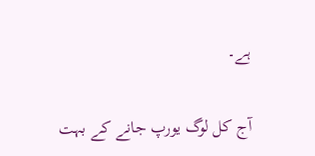ہے۔

آج کل لوگ یورپ جانے کے بہت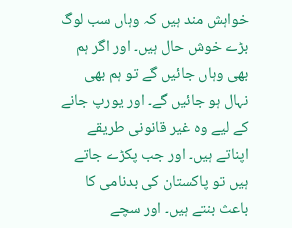خواہش مند ہیں کہ وہاں سب لوگ بڑے خوش حال ہیں۔ اور اگر ہم بھی وہاں جائیں گے تو ہم بھی نہال ہو جائیں گے۔ اور یورپ جانے کے لیے وہ غیر قانونی طریقے اپناتے ہیں۔ اور جب پکڑے جاتے ہیں تو پاکستان کی بدنامی کا باعث بنتے ہیں۔ اور سچے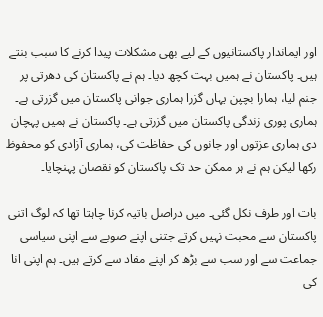اور ایماندار پاکستانیوں کے لیے بھی مشکلات پیدا کرنے کا سبب بنتے ہیں۔ پاکستان نے ہمیں بہت کچھ دیا۔ ہم نے پاکستان کی دھرتی پر جنم لیا، ہمارا بچپن یہاں گزرا ہماری جوانی پاکستان میں گزرتی ہے۔ ہماری پوری زندگی پاکستان میں گزرتی ہے۔ پاکستان نے ہمیں پہچان دی ہماری عزتوں اور جانوں کی حفاظت کی، ہماری آزادی کو محفوظ رکھا لیکن ہم نے ہر ممکن حد تک پاکستان کو نقصان پہنچایا۔

بات اور طرف نکل گئی۔ میں دراصل باتیہ کرنا چاہتا تھا کہ لوگ اتنی پاکستان سے محبت نہیں کرتے جتنی اپنے صوبے سے اپنی سیاسی جماعت سے اور سب سے بڑھ کر اپنے مفاد سے کرتے ہیں۔ ہم اپنی انا کی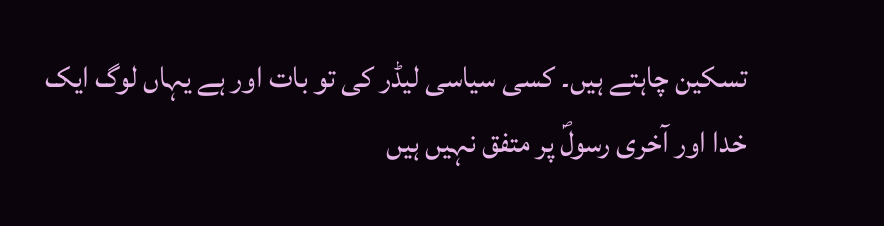تسکین چاہتے ہیں۔ کسی سیاسی لیڈر کی تو بات اور ہے یہاں لوگ ایک خدا اور آخری رسولؐ پر متفق نہیں ہیں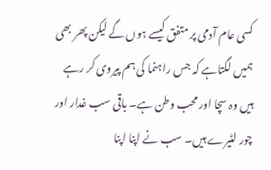کسی عام آدمی پر متفق کیسے ہوں گے لیکن پھر بھی ہمیں لگتاہے کہ جس راہنما کی ہم پیروی کر رہے ہیں وہ سچا اور محب وطن ہے۔ باقی سب غدار اور چور لٹیرے ہیں۔ سب نے اپنا اپنا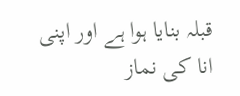قبلہ بنایا ہوا ہے اور اپنی انا کی نماز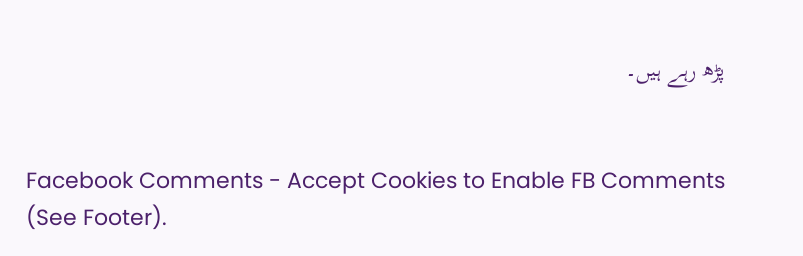پڑھ رہے ہیں۔


Facebook Comments - Accept Cookies to Enable FB Comments (See Footer).